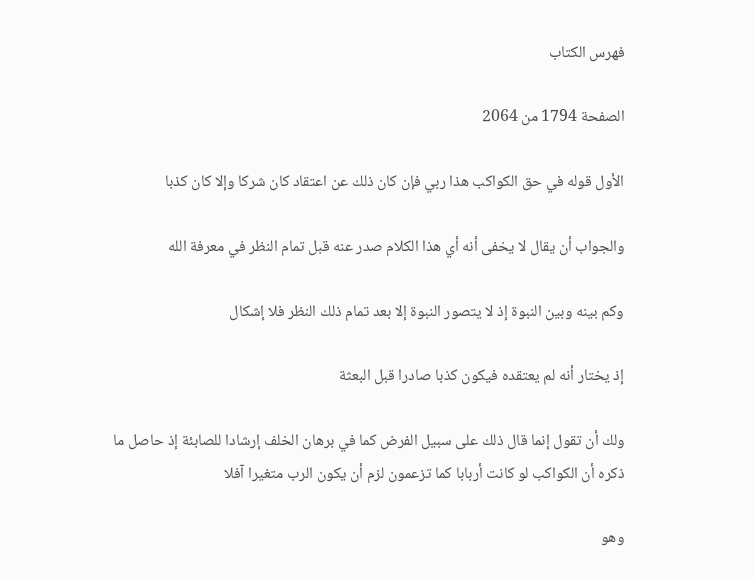فهرس الكتاب

الصفحة 1794 من 2064

الأول قوله في حق الكواكب هذا ربي فإن كان ذلك عن اعتقاد كان شركا وإلا كان كذبا

والجواب أن يقال لا يخفى أنه أي هذا الكلام صدر عنه قبل تمام النظر في معرفة الله

وكم بينه وبين النبوة إذ لا يتصور النبوة إلا بعد تمام ذلك النظر فلا إشكال

إذ يختار أنه لم يعتقده فيكون كذبا صادرا قبل البعثة

ولك أن تقول إنما قال ذلك على سبيل الفرض كما في برهان الخلف إرشادا للصابئة إذ حاصل ما ذكره أن الكواكب لو كانت أربابا كما تزعمون لزم أن يكون الرب متغيرا آفلا

وهو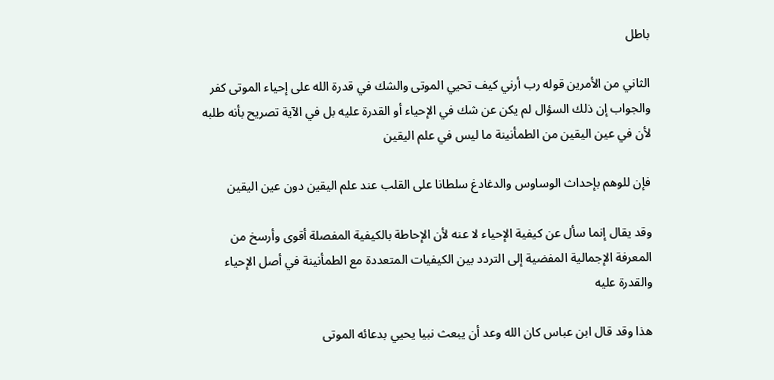باطل

الثاني من الأمرين قوله رب أرني كيف تحيي الموتى والشك في قدرة الله على إحياء الموتى كفر والجواب إن ذلك السؤال لم يكن عن شك في الإحياء أو القدرة عليه بل في الآية تصريح بأنه طلبه لأن في عين اليقين من الطمأنينة ما ليس في علم اليقين

فإن للوهم بإحداث الوساوس والدغادغ سلطانا على القلب عند علم اليقين دون عين اليقين

وقد يقال إنما سأل عن كيفية الإحياء لا عنه لأن الإحاطة بالكيفية المفصلة أقوى وأرسخ من المعرفة الإجمالية المفضية إلى التردد بين الكيفيات المتعددة مع الطمأنينة في أصل الإحياء والقدرة عليه

هذا وقد قال ابن عباس كان الله وعد أن يبعث نبيا يحيي بدعائه الموتى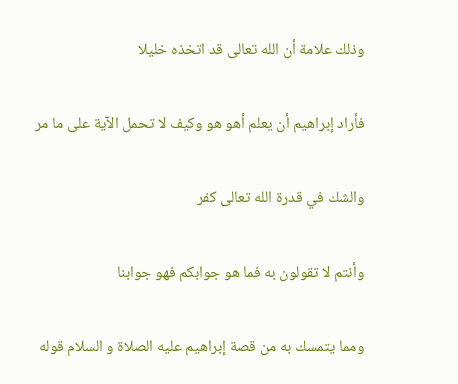وذلك علامة أن الله تعالى قد اتخذه خليلا

فأراد إبراهيم أن يعلم أهو هو وكيف لا تحمل الآية على ما مر

والشك في قدرة الله تعالى كفر

وأنتم لا تقولون به فما هو جوابكم فهو جوابنا

ومما يتمسك به من قصة إبراهيم عليه الصلاة و السلام قوله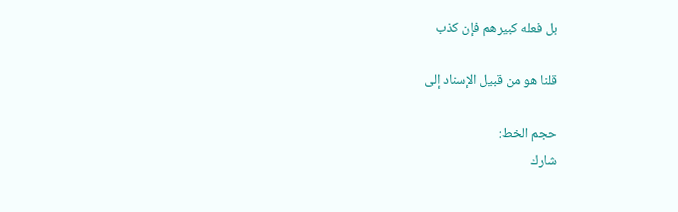بل فعله كبيرهم فإن كذب

قلنا هو من قبيل الإسناد إلى

حجم الخط:
شارك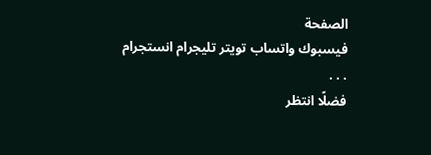الصفحة
فيسبوك واتساب تويتر تليجرام انستجرام
. . .
فضلًا انتظر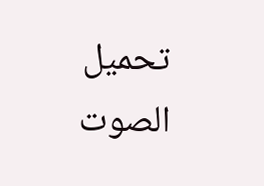تحميل الصوت